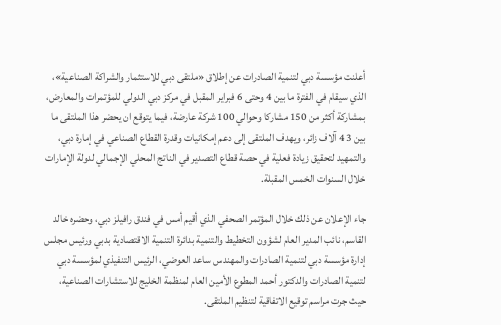أعلنت مؤسسة دبي لتنمية الصادرات عن إطلاق «ملتقى دبي للاستثمار والشراكة الصناعية»، الذي سيقام في الفترة ما بين 4 وحتى 6 فبراير المقبل في مركز دبي الدولي للمؤتمرات والمعارض، بمشاركة أكثر من 150 مشاركا وحوالي 100 شركة عارضة، فيما يتوقع ان يحضر هذا الملتقى ما بين 3 4 آلاف زائر، ويهدف الملتقى إلى دعم إمكانيات وقدرة القطاع الصناعي في إمارة دبي، والتمهيد لتحقيق زيادة فعلية في حصة قطاع التصدير في الناتج المحلي الإجمالي لدولة الإمارات خلال السنوات الخمس المقبلة.

جاء الإعلان عن ذلك خلال المؤتمر الصحفي الذي أقيم أمس في فندق رافيلز دبي، وحضره خالد القاسم، نائب المدير العام لشؤون التخطيط والتنمية بدائرة التنمية الاقتصادية بدبي ورئيس مجلس إدارة مؤسسة دبي لتنمية الصادرات والمهندس ساعد العوضي، الرئيس التنفيذي لمؤسسة دبي لتنمية الصادرات والدكتور أحمد المطوع الأمين العام لمنظمة الخليج للاستشارات الصناعية، حيث جرت مراسم توقيع الاتفاقية لتنظيم الملتقى.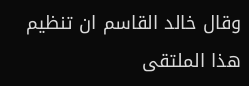وقال خالد القاسم ان تنظيم هذا الملتقى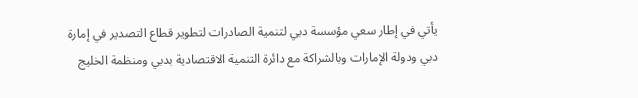يأتي في إطار سعي مؤسسة دبي لتنمية الصادرات لتطوير قطاع التصدير في إمارة دبي ودولة الإمارات وبالشراكة مع دائرة التنمية الاقتصادية بدبي ومنظمة الخليج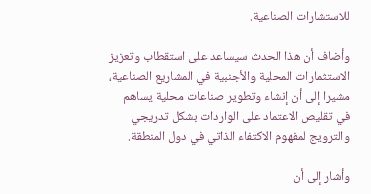للاستشارات الصناعية.

وأضاف أن هذا الحدث سيساعد على استقطاب وتعزيز الاستثمارات المحلية والأجنبية في المشاريع الصناعية، مشيرا إلى أن إنشاء وتطوير صناعات محلية يساهم في تقليص الاعتماد على الواردات بشكل تدريجي والترويج لمفهوم الاكتفاء الذاتي في دول المنطقة.

وأشار إلى أن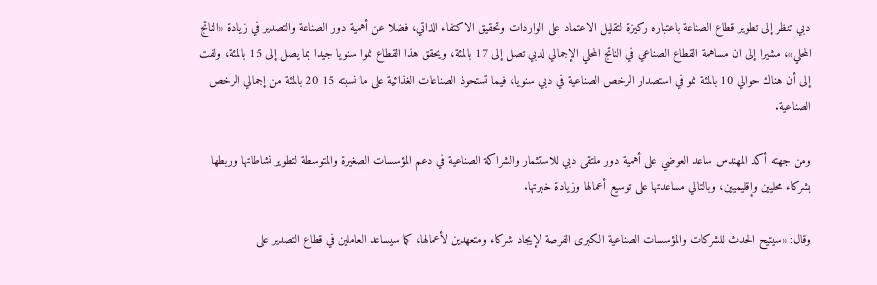دبي تنظر إلى تطوير قطاع الصناعة باعتباره ركيزة لتقليل الاعتماد على الواردات وتحقيق الاكتفاء الذاتي، فضلا عن أهمية دور الصناعة والتصدير في زيادة «الناتج المحلي»، مشيرا إلى ان مساهمة القطاع الصناعي في الناتج المحلي الإجمالي لدبي تصل إلى 17 بالمئة، ويحقق هذا القطاع نموا سنويا جيدا بما يصل إلى 15 بالمئة، ولفت إلى أن هناك حوالي 10 بالمئة نمو في استصدار الرخص الصناعية في دبي سنويا، فيما تستحوذ الصناعات الغذائية على ما نسبته 15 20 بالمئة من إجمالي الرخص الصناعية.

ومن جهته أكد المهندس ساعد العوضي على أهمية دور ملتقى دبي للاستثمار والشراكة الصناعية في دعم المؤسسات الصغيرة والمتوسطة لتطوير نشاطاتها وربطها بشركاء محليين وإقليميين، وبالتالي مساعدتها على توسيع أعمالها وزيادة خبرتها.

وقال: «سيتيح الحدث للشركات والمؤسسات الصناعية الكبرى الفرصة لإيجاد شركاء ومتعهدين لأعمالها، كما سيساعد العاملين في قطاع التصدير على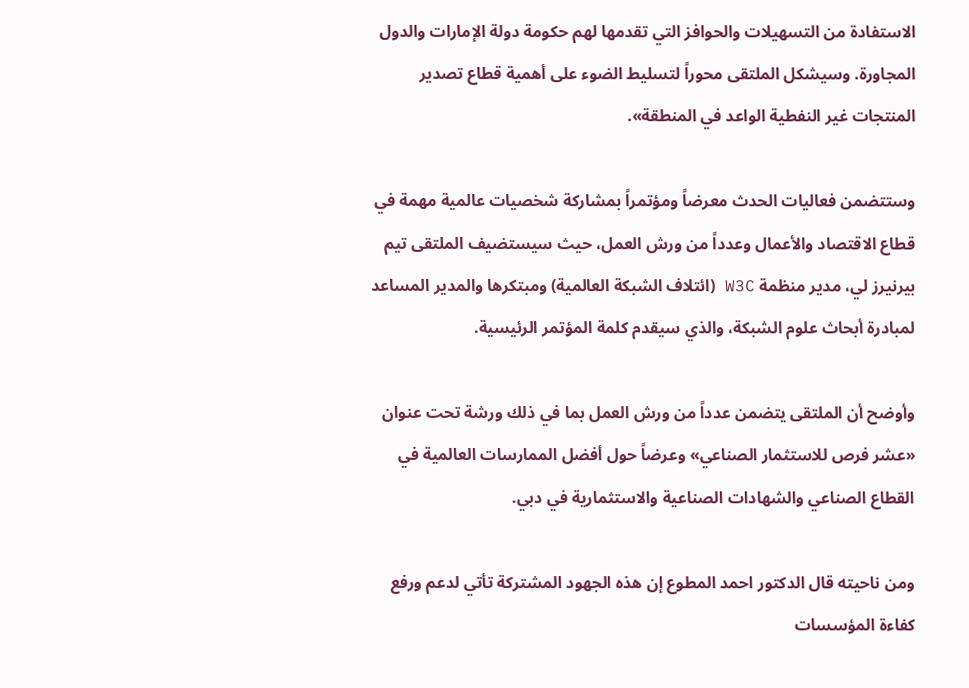الاستفادة من التسهيلات والحوافز التي تقدمها لهم حكومة دولة الإمارات والدول المجاورة. وسيشكل الملتقى محوراً لتسليط الضوء على أهمية قطاع تصدير المنتجات غير النفطية الواعد في المنطقة».

وستتضمن فعاليات الحدث معرضاً ومؤتمراً بمشاركة شخصيات عالمية مهمة في قطاع الاقتصاد والأعمال وعدداً من ورش العمل، حيث سيستضيف الملتقى تيم بيرنيرز لي، مدير منظمة W3C (ائتلاف الشبكة العالمية) ومبتكرها والمدير المساعد لمبادرة أبحاث علوم الشبكة، والذي سيقدم كلمة المؤتمر الرئيسية.

وأوضح أن الملتقى يتضمن عدداً من ورش العمل بما في ذلك ورشة تحت عنوان «عشر فرص للاستثمار الصناعي» وعرضاً حول أفضل الممارسات العالمية في القطاع الصناعي والشهادات الصناعية والاستثمارية في دبي.

ومن ناحيته قال الدكتور احمد المطوع إن هذه الجهود المشتركة تأتي لدعم ورفع كفاءة المؤسسات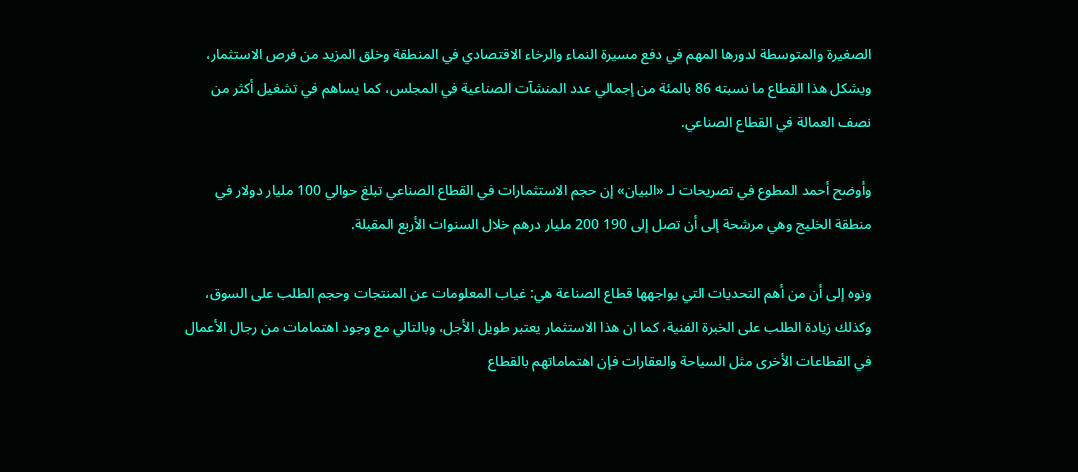الصغيرة والمتوسطة لدورها المهم في دفع مسيرة النماء والرخاء الاقتصادي في المنطقة وخلق المزيد من فرص الاستثمار، ويشكل هذا القطاع ما نسبته 86 بالمئة من إجمالي عدد المنشآت الصناعية في المجلس، كما يساهم في تشغيل أكثر من نصف العمالة في القطاع الصناعي.

وأوضح أحمد المطوع في تصريحات لـ «البيان» إن حجم الاستثمارات في القطاع الصناعي تبلغ حوالي 100 مليار دولار في منطقة الخليج وهي مرشحة إلى أن تصل إلى 190 200 مليار درهم خلال السنوات الأربع المقبلة.

ونوه إلى أن من أهم التحديات التي يواجهها قطاع الصناعة هي: غياب المعلومات عن المنتجات وحجم الطلب على السوق، وكذلك زيادة الطلب على الخبرة الفنية، كما ان هذا الاستثمار يعتبر طويل الأجل، وبالتالي مع وجود اهتمامات من رجال الأعمال في القطاعات الأخرى مثل السياحة والعقارات فإن اهتماماتهم بالقطاع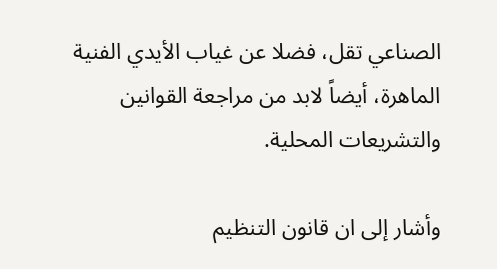الصناعي تقل، فضلا عن غياب الأيدي الفنية الماهرة، أيضاً لابد من مراجعة القوانين والتشريعات المحلية.

وأشار إلى ان قانون التنظيم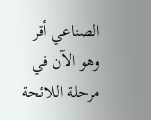الصناعي أقر وهو الآن في مرحلة اللائحة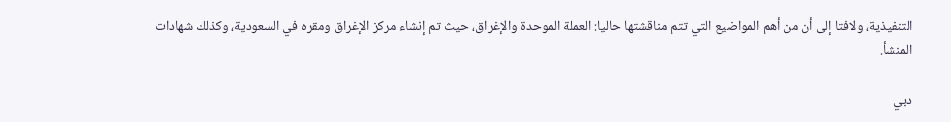التنفيذية، ولافتا إلى أن من أهم المواضيع التي تتم مناقشتها حاليا: العملة الموحدة والإغراق، حيث تم إنشاء مركز الإغراق ومقره في السعودية، وكذلك شهادات المنشأ.

دبي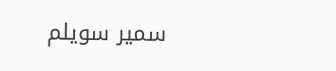سمير سويلم